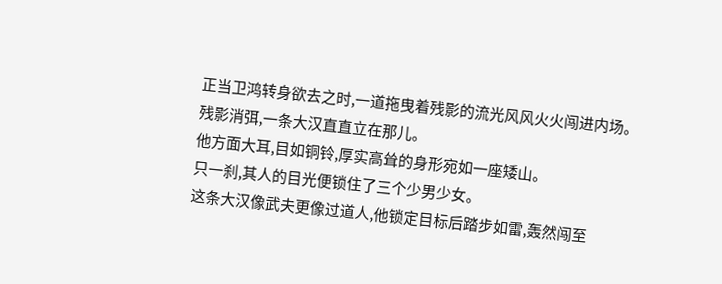正当卫鸿转身欲去之时,一道拖曳着残影的流光风风火火闯进内场。
残影消弭,一条大汉直直立在那儿。
他方面大耳,目如铜铃,厚实高耸的身形宛如一座矮山。
只一刹,其人的目光便锁住了三个少男少女。
这条大汉像武夫更像过道人,他锁定目标后踏步如雷,轰然闯至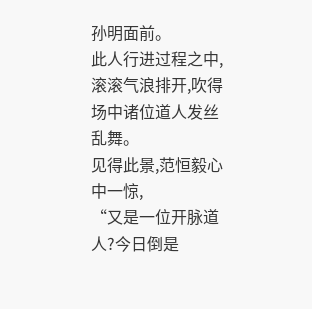孙明面前。
此人行进过程之中,滚滚气浪排开,吹得场中诸位道人发丝乱舞。
见得此景,范恒毅心中一惊,
“又是一位开脉道人?今日倒是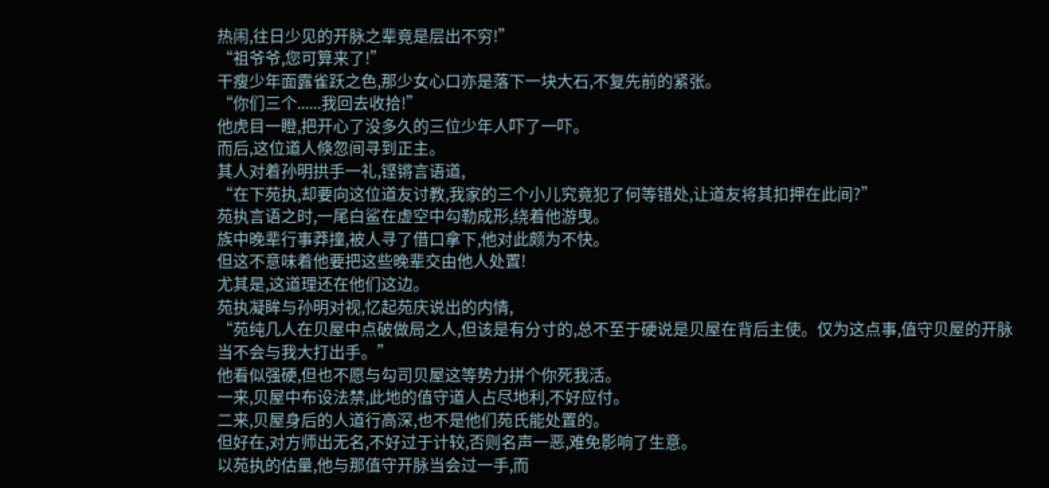热闹,往日少见的开脉之辈竟是层出不穷!”
“祖爷爷,您可算来了!”
干瘦少年面露雀跃之色,那少女心口亦是落下一块大石,不复先前的紧张。
“你们三个......我回去收拾!”
他虎目一瞪,把开心了没多久的三位少年人吓了一吓。
而后,这位道人倏忽间寻到正主。
其人对着孙明拱手一礼,铿锵言语道,
“在下苑执,却要向这位道友讨教,我家的三个小儿究竟犯了何等错处,让道友将其扣押在此间?”
苑执言语之时,一尾白鲨在虚空中勾勒成形,绕着他游曳。
族中晚辈行事莽撞,被人寻了借口拿下,他对此颇为不快。
但这不意味着他要把这些晚辈交由他人处置!
尤其是,这道理还在他们这边。
苑执凝眸与孙明对视,忆起苑庆说出的内情,
“苑纯几人在贝屋中点破做局之人,但该是有分寸的,总不至于硬说是贝屋在背后主使。仅为这点事,值守贝屋的开脉当不会与我大打出手。”
他看似强硬,但也不愿与勾司贝屋这等势力拼个你死我活。
一来,贝屋中布设法禁,此地的值守道人占尽地利,不好应付。
二来,贝屋身后的人道行高深,也不是他们苑氏能处置的。
但好在,对方师出无名,不好过于计较,否则名声一恶,难免影响了生意。
以苑执的估量,他与那值守开脉当会过一手,而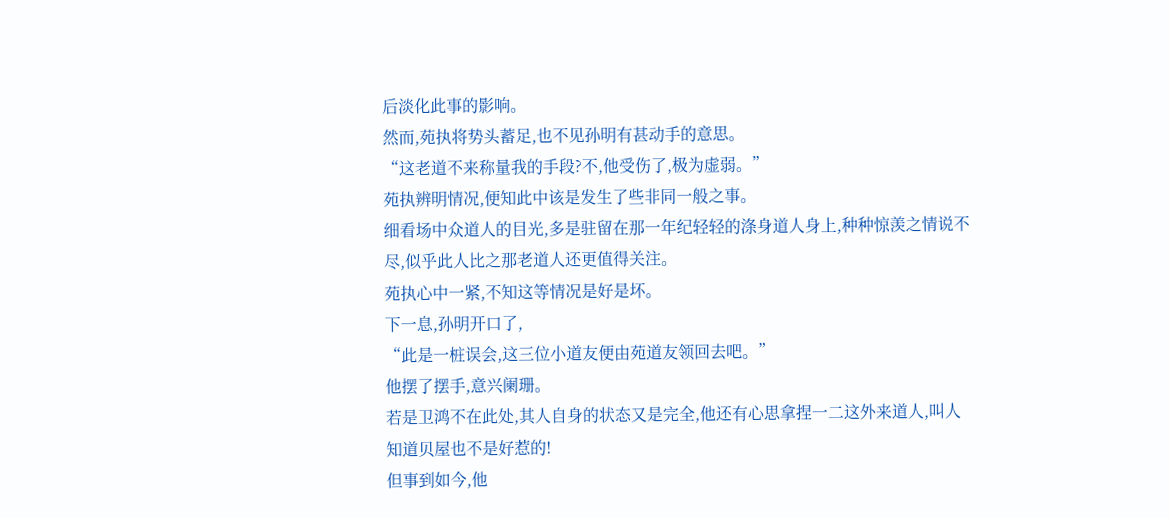后淡化此事的影响。
然而,苑执将势头蓄足,也不见孙明有甚动手的意思。
“这老道不来称量我的手段?不,他受伤了,极为虚弱。”
苑执辨明情况,便知此中该是发生了些非同一般之事。
细看场中众道人的目光,多是驻留在那一年纪轻轻的涤身道人身上,种种惊羡之情说不尽,似乎此人比之那老道人还更值得关注。
苑执心中一紧,不知这等情况是好是坏。
下一息,孙明开口了,
“此是一桩误会,这三位小道友便由苑道友领回去吧。”
他摆了摆手,意兴阑珊。
若是卫鸿不在此处,其人自身的状态又是完全,他还有心思拿捏一二这外来道人,叫人知道贝屋也不是好惹的!
但事到如今,他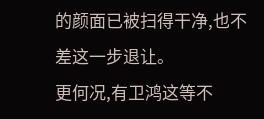的颜面已被扫得干净,也不差这一步退让。
更何况,有卫鸿这等不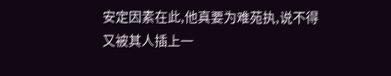安定因素在此,他真要为难苑执,说不得又被其人插上一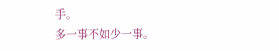手。
多一事不如少一事。